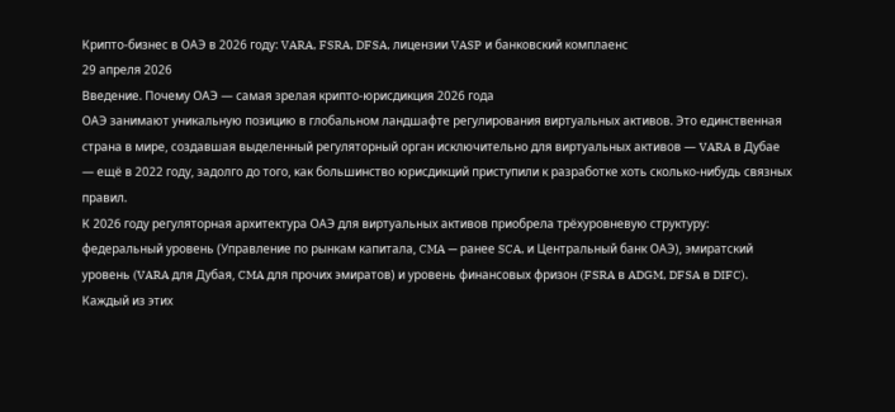Крипто-бизнес в ОАЭ в 2026 году: VARA, FSRA, DFSA, лицензии VASP и банковский комплаенс
29 апреля 2026
Введение. Почему ОАЭ — самая зрелая крипто-юрисдикция 2026 года
ОАЭ занимают уникальную позицию в глобальном ландшафте регулирования виртуальных активов. Это единственная страна в мире, создавшая выделенный регуляторный орган исключительно для виртуальных активов — VARA в Дубае — ещё в 2022 году, задолго до того, как большинство юрисдикций приступили к разработке хоть сколько-нибудь связных правил.
К 2026 году регуляторная архитектура ОАЭ для виртуальных активов приобрела трёхуровневую структуру: федеральный уровень (Управление по рынкам капитала, CMA — ранее SCA, и Центральный банк ОАЭ), эмиратский уровень (VARA для Дубая, CMA для прочих эмиратов) и уровень финансовых фризон (FSRA в ADGM, DFSA в DIFC). Каждый из этих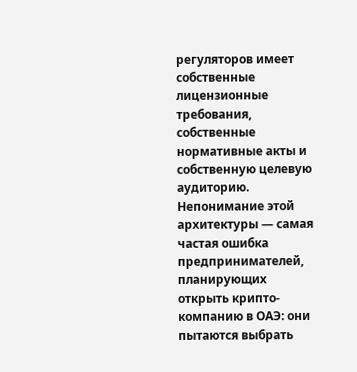регуляторов имеет собственные лицензионные требования, собственные нормативные акты и собственную целевую аудиторию.
Непонимание этой архитектуры — самая частая ошибка предпринимателей, планирующих открыть крипто-компанию в ОАЭ: они пытаются выбрать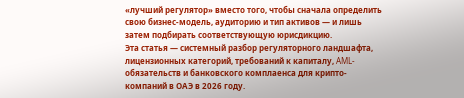«лучший регулятор» вместо того, чтобы сначала определить свою бизнес-модель, аудиторию и тип активов — и лишь затем подбирать соответствующую юрисдикцию.
Эта статья — системный разбор регуляторного ландшафта, лицензионных категорий, требований к капиталу, AML-обязательств и банковского комплаенса для крипто-компаний в ОАЭ в 2026 году.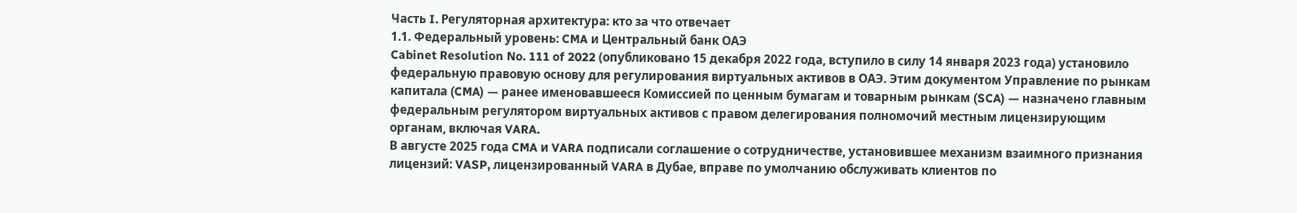Часть I. Регуляторная архитектура: кто за что отвечает
1.1. Федеральный уровень: CMA и Центральный банк ОАЭ
Cabinet Resolution No. 111 of 2022 (опубликовано 15 декабря 2022 года, вступило в силу 14 января 2023 года) установило федеральную правовую основу для регулирования виртуальных активов в ОАЭ. Этим документом Управление по рынкам капитала (CMA) — ранее именовавшееся Комиссией по ценным бумагам и товарным рынкам (SCA) — назначено главным федеральным регулятором виртуальных активов с правом делегирования полномочий местным лицензирующим органам, включая VARA.
В августе 2025 года CMA и VARA подписали соглашение о сотрудничестве, установившее механизм взаимного признания лицензий: VASP, лицензированный VARA в Дубае, вправе по умолчанию обслуживать клиентов по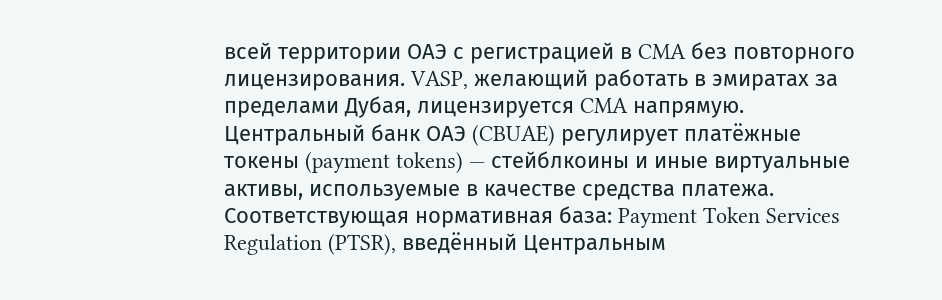всей территории ОАЭ с регистрацией в CMA без повторного лицензирования. VASP, желающий работать в эмиратах за пределами Дубая, лицензируется CMA напрямую.
Центральный банк ОАЭ (CBUAE) регулирует платёжные токены (payment tokens) — стейблкоины и иные виртуальные активы, используемые в качестве средства платежа. Соответствующая нормативная база: Payment Token Services Regulation (PTSR), введённый Центральным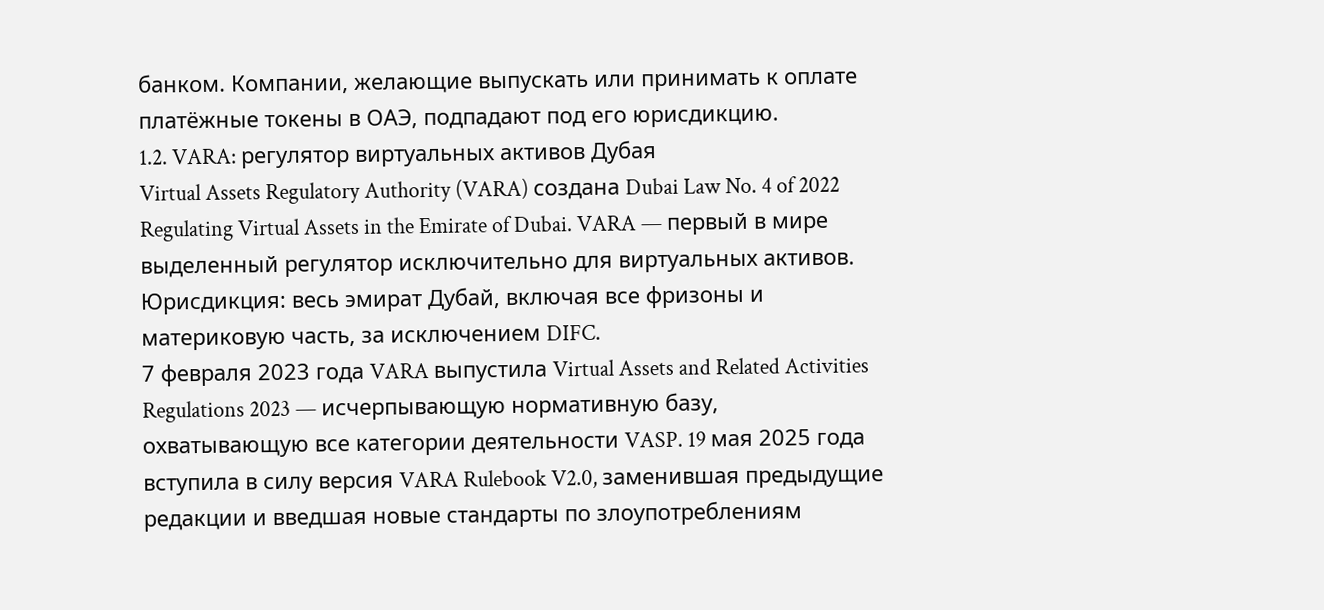банком. Компании, желающие выпускать или принимать к оплате платёжные токены в ОАЭ, подпадают под его юрисдикцию.
1.2. VARA: регулятор виртуальных активов Дубая
Virtual Assets Regulatory Authority (VARA) создана Dubai Law No. 4 of 2022 Regulating Virtual Assets in the Emirate of Dubai. VARA — первый в мире выделенный регулятор исключительно для виртуальных активов. Юрисдикция: весь эмират Дубай, включая все фризоны и материковую часть, за исключением DIFC.
7 февраля 2023 года VARA выпустила Virtual Assets and Related Activities Regulations 2023 — исчерпывающую нормативную базу, охватывающую все категории деятельности VASP. 19 мая 2025 года вступила в силу версия VARA Rulebook V2.0, заменившая предыдущие редакции и введшая новые стандарты по злоупотреблениям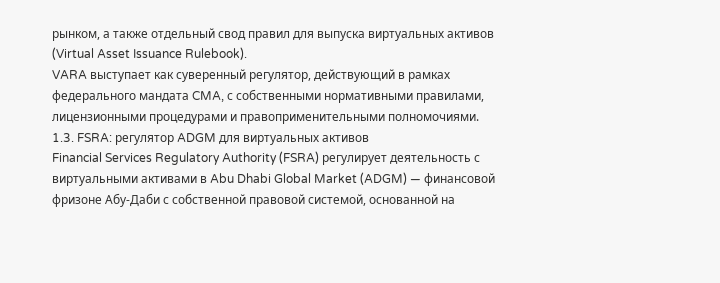рынком, а также отдельный свод правил для выпуска виртуальных активов (Virtual Asset Issuance Rulebook).
VARA выступает как суверенный регулятор, действующий в рамках федерального мандата CMA, с собственными нормативными правилами, лицензионными процедурами и правоприменительными полномочиями.
1.3. FSRA: регулятор ADGM для виртуальных активов
Financial Services Regulatory Authority (FSRA) регулирует деятельность с виртуальными активами в Abu Dhabi Global Market (ADGM) — финансовой фризоне Абу-Даби с собственной правовой системой, основанной на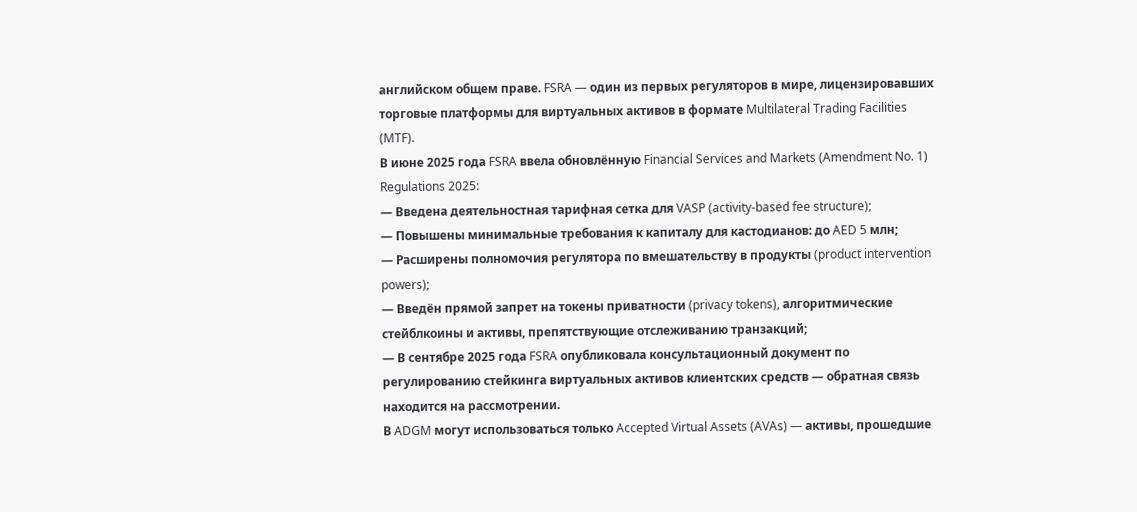английском общем праве. FSRA — один из первых регуляторов в мире, лицензировавших торговые платформы для виртуальных активов в формате Multilateral Trading Facilities (MTF).
В июне 2025 года FSRA ввела обновлённую Financial Services and Markets (Amendment No. 1) Regulations 2025:
— Введена деятельностная тарифная сетка для VASP (activity-based fee structure);
— Повышены минимальные требования к капиталу для кастодианов: до AED 5 млн;
— Расширены полномочия регулятора по вмешательству в продукты (product intervention powers);
— Введён прямой запрет на токены приватности (privacy tokens), алгоритмические стейблкоины и активы, препятствующие отслеживанию транзакций;
— В сентябре 2025 года FSRA опубликовала консультационный документ по регулированию стейкинга виртуальных активов клиентских средств — обратная связь находится на рассмотрении.
В ADGM могут использоваться только Accepted Virtual Assets (AVAs) — активы, прошедшие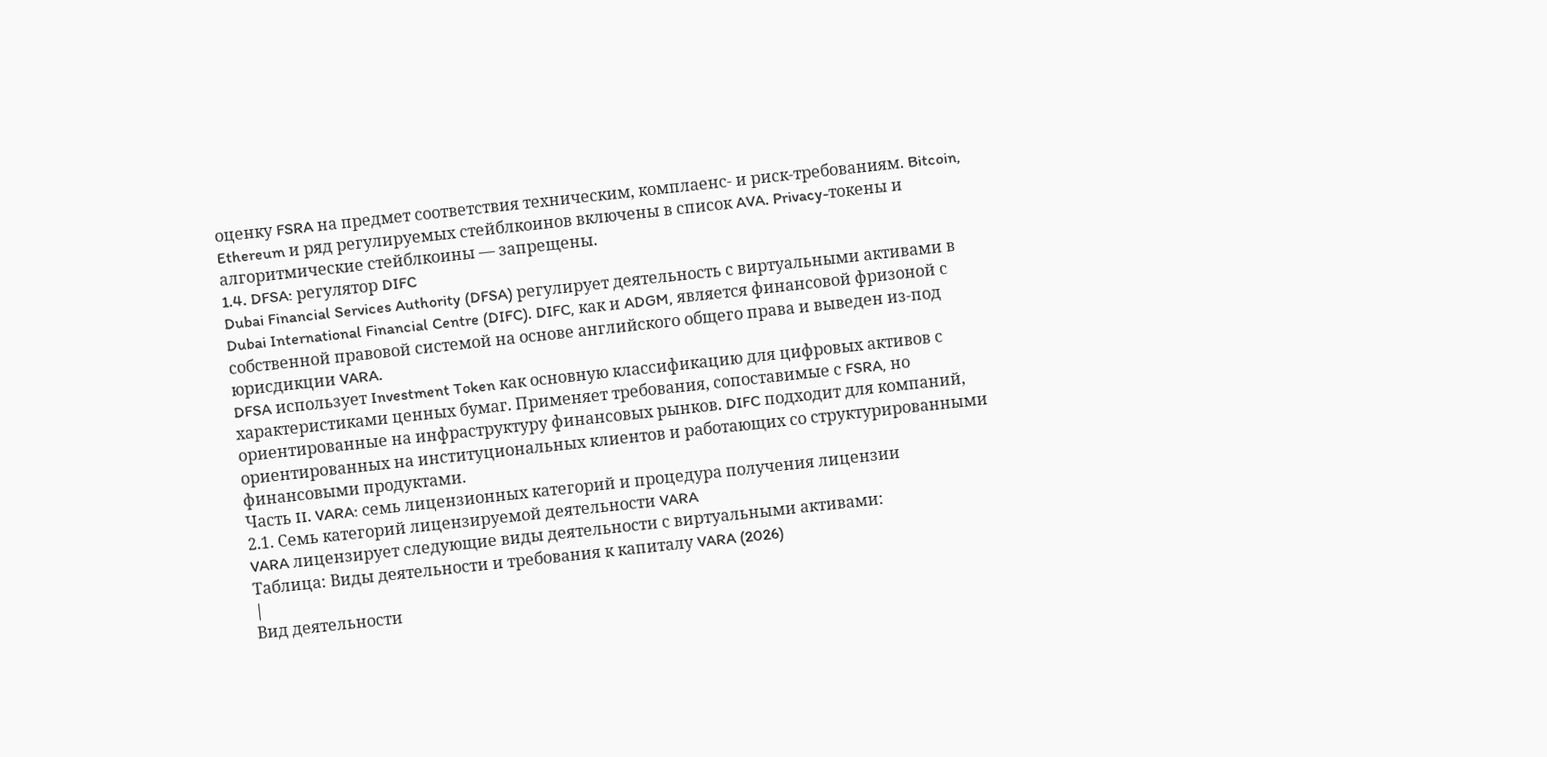оценку FSRA на предмет соответствия техническим, комплаенс- и риск-требованиям. Bitcoin, Ethereum и ряд регулируемых стейблкоинов включены в список AVA. Privacy-токены и алгоритмические стейблкоины — запрещены.
1.4. DFSA: регулятор DIFC
Dubai Financial Services Authority (DFSA) регулирует деятельность с виртуальными активами в Dubai International Financial Centre (DIFC). DIFC, как и ADGM, является финансовой фризоной с собственной правовой системой на основе английского общего права и выведен из-под юрисдикции VARA.
DFSA использует Investment Token как основную классификацию для цифровых активов с характеристиками ценных бумаг. Применяет требования, сопоставимые с FSRA, но ориентированные на инфраструктуру финансовых рынков. DIFC подходит для компаний, ориентированных на институциональных клиентов и работающих со структурированными финансовыми продуктами.
Часть II. VARA: семь лицензионных категорий и процедура получения лицензии
2.1. Семь категорий лицензируемой деятельности VARA
VARA лицензирует следующие виды деятельности с виртуальными активами:
Таблица: Виды деятельности и требования к капиталу VARA (2026)
|
Вид деятельности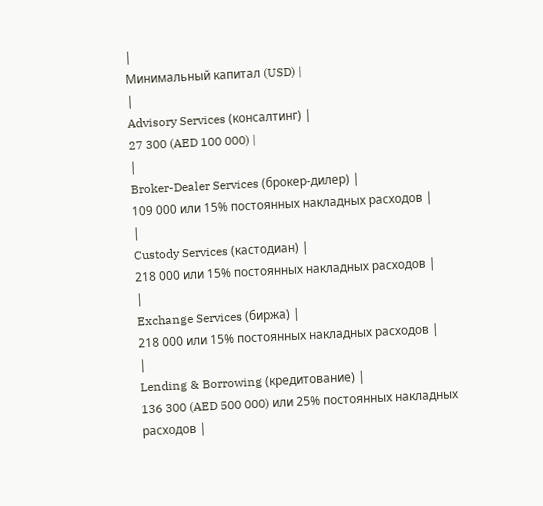|
Минимальный капитал (USD) |
|
Advisory Services (консалтинг) |
27 300 (AED 100 000) |
|
Broker-Dealer Services (брокер-дилер) |
109 000 или 15% постоянных накладных расходов |
|
Custody Services (кастодиан) |
218 000 или 15% постоянных накладных расходов |
|
Exchange Services (биржа) |
218 000 или 15% постоянных накладных расходов |
|
Lending & Borrowing (кредитование) |
136 300 (AED 500 000) или 25% постоянных накладных расходов |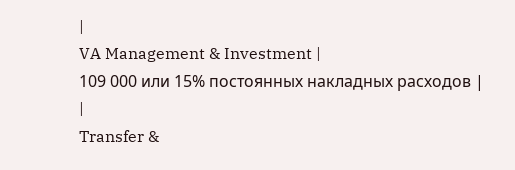|
VA Management & Investment |
109 000 или 15% постоянных накладных расходов |
|
Transfer &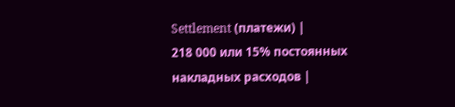Settlement (платежи) |
218 000 или 15% постоянных накладных расходов |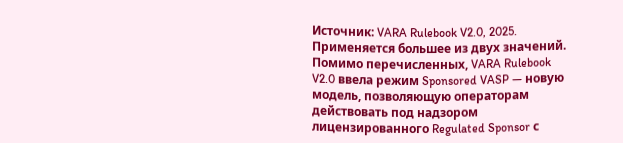Источник: VARA Rulebook V2.0, 2025. Применяется большее из двух значений.
Помимо перечисленных, VARA Rulebook V2.0 ввела режим Sponsored VASP — новую модель, позволяющую операторам действовать под надзором лицензированного Regulated Sponsor с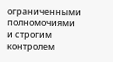ограниченными полномочиями и строгим контролем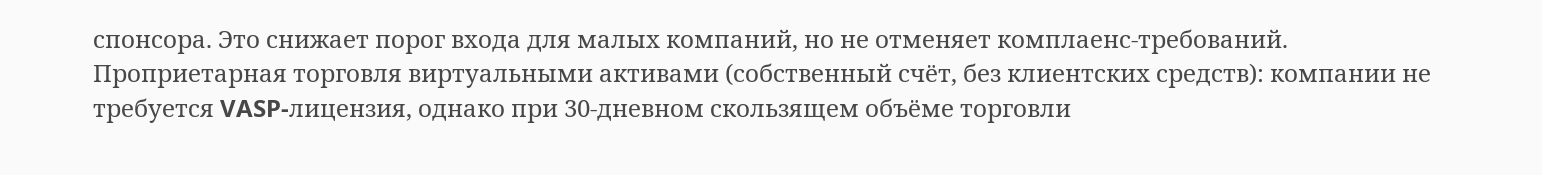спонсора. Это снижает порог входа для малых компаний, но не отменяет комплаенс-требований.
Проприетарная торговля виртуальными активами (собственный счёт, без клиентских средств): компании не требуется VASP-лицензия, однако при 30-дневном скользящем объёме торговли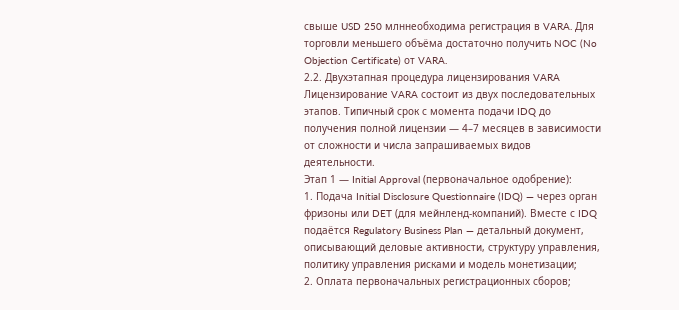свыше USD 250 млннеобходима регистрация в VARA. Для торговли меньшего объёма достаточно получить NOC (No Objection Certificate) от VARA.
2.2. Двухэтапная процедура лицензирования VARA
Лицензирование VARA состоит из двух последовательных этапов. Типичный срок с момента подачи IDQ до получения полной лицензии — 4–7 месяцев в зависимости от сложности и числа запрашиваемых видов деятельности.
Этап 1 — Initial Approval (первоначальное одобрение):
1. Подача Initial Disclosure Questionnaire (IDQ) — через орган фризоны или DET (для мейнленд-компаний). Вместе с IDQ подаётся Regulatory Business Plan — детальный документ, описывающий деловые активности, структуру управления, политику управления рисками и модель монетизации;
2. Оплата первоначальных регистрационных сборов;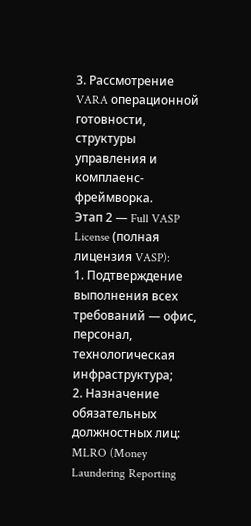3. Рассмотрение VARA операционной готовности, структуры управления и комплаенс-фреймворка.
Этап 2 — Full VASP License (полная лицензия VASP):
1. Подтверждение выполнения всех требований — офис, персонал, технологическая инфраструктура;
2. Назначение обязательных должностных лиц: MLRO (Money Laundering Reporting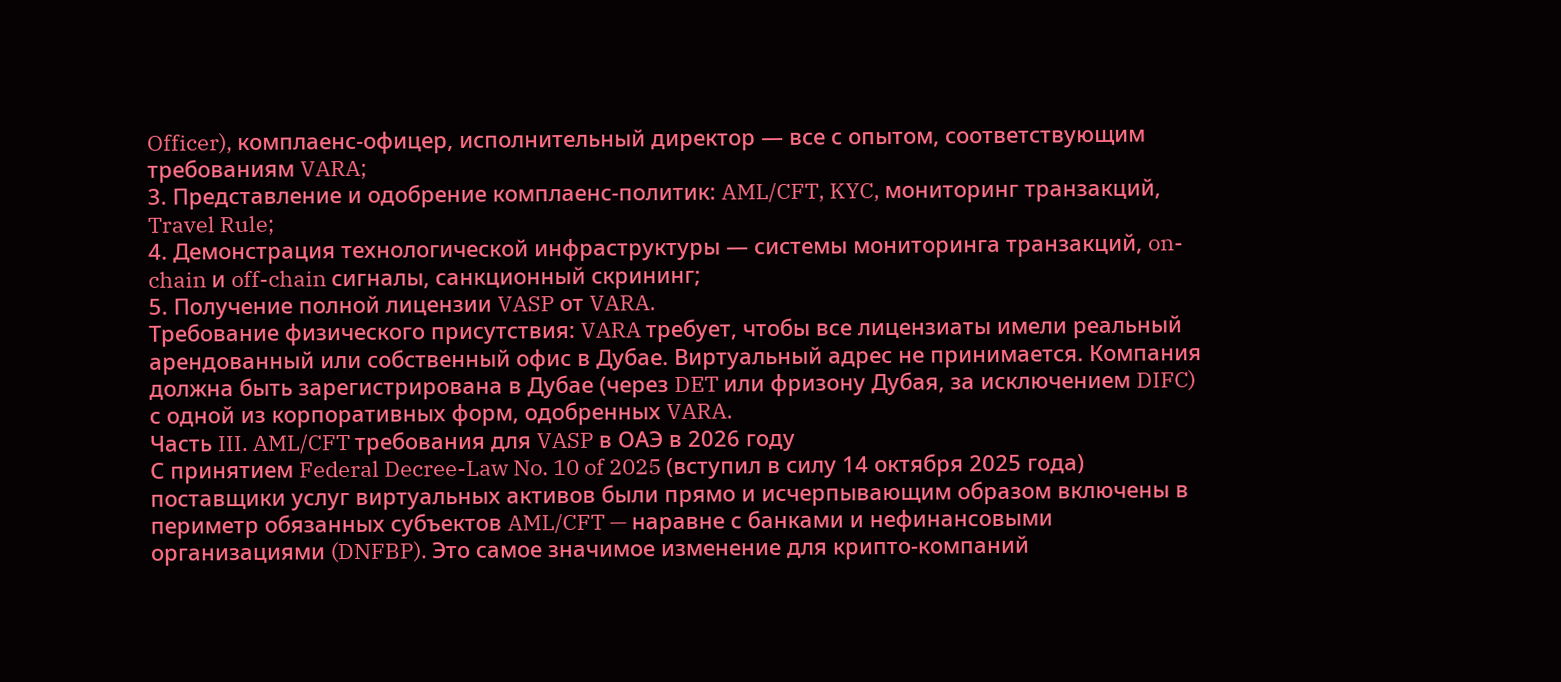Officer), комплаенс-офицер, исполнительный директор — все с опытом, соответствующим требованиям VARA;
3. Представление и одобрение комплаенс-политик: AML/CFT, KYC, мониторинг транзакций, Travel Rule;
4. Демонстрация технологической инфраструктуры — системы мониторинга транзакций, on-chain и off-chain сигналы, санкционный скрининг;
5. Получение полной лицензии VASP от VARA.
Требование физического присутствия: VARA требует, чтобы все лицензиаты имели реальный арендованный или собственный офис в Дубае. Виртуальный адрес не принимается. Компания должна быть зарегистрирована в Дубае (через DET или фризону Дубая, за исключением DIFC) с одной из корпоративных форм, одобренных VARA.
Часть III. AML/CFT требования для VASP в ОАЭ в 2026 году
С принятием Federal Decree-Law No. 10 of 2025 (вступил в силу 14 октября 2025 года) поставщики услуг виртуальных активов были прямо и исчерпывающим образом включены в периметр обязанных субъектов AML/CFT — наравне с банками и нефинансовыми организациями (DNFBP). Это самое значимое изменение для крипто-компаний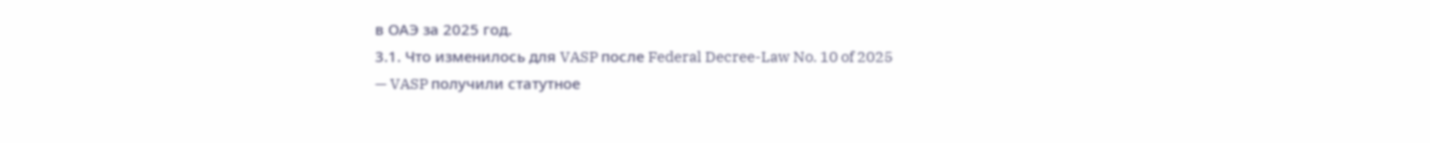в ОАЭ за 2025 год.
3.1. Что изменилось для VASP после Federal Decree-Law No. 10 of 2025
— VASP получили статутное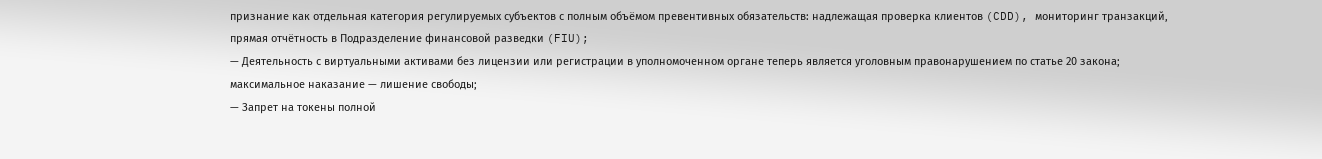признание как отдельная категория регулируемых субъектов с полным объёмом превентивных обязательств: надлежащая проверка клиентов (CDD), мониторинг транзакций, прямая отчётность в Подразделение финансовой разведки (FIU);
— Деятельность с виртуальными активами без лицензии или регистрации в уполномоченном органе теперь является уголовным правонарушением по статье 20 закона; максимальное наказание — лишение свободы;
— Запрет на токены полной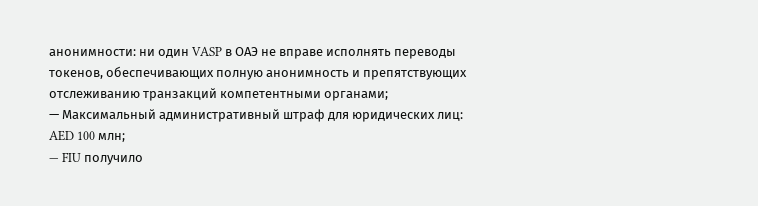анонимности: ни один VASP в ОАЭ не вправе исполнять переводы токенов, обеспечивающих полную анонимность и препятствующих отслеживанию транзакций компетентными органами;
— Максимальный административный штраф для юридических лиц: AED 100 млн;
— FIU получило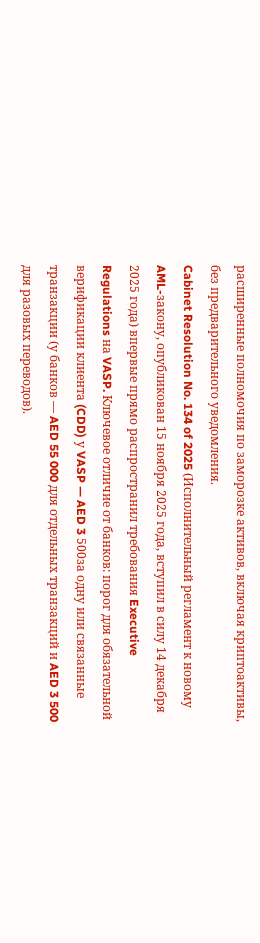расширенные полномочия по заморозке активов, включая криптоактивы, без предварительного уведомления.
Cabinet Resolution No. 134 of 2025 (Исполнительный регламент к новому AML-закону, опубликован 15 ноября 2025 года, вступил в силу 14 декабря 2025 года) впервые прямо распространил требования Executive Regulations на VASP. Ключевое отличие от банков: порог для обязательной верификации клиента (CDD) у VASP — AED 3 500за одну или связанные транзакции (у банков — AED 55 000 для отдельных транзакций и AED 3 500 для разовых переводов).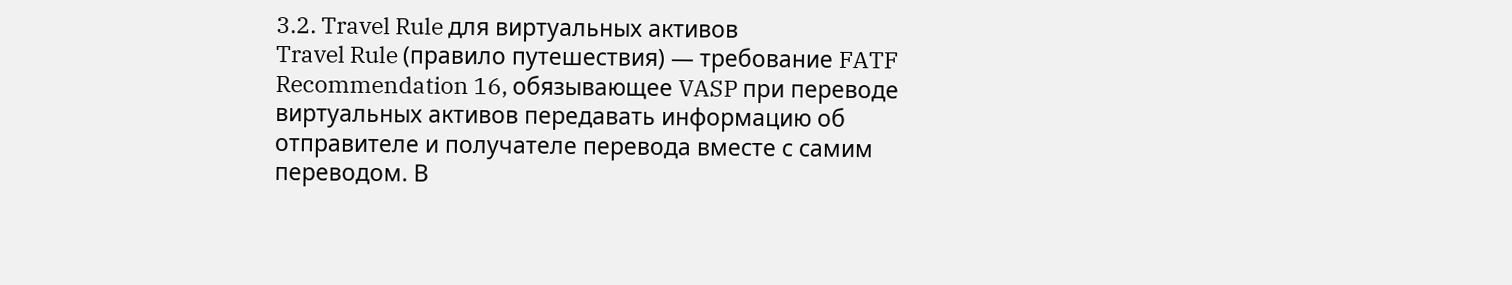3.2. Travel Rule для виртуальных активов
Travel Rule (правило путешествия) — требование FATF Recommendation 16, обязывающее VASP при переводе виртуальных активов передавать информацию об отправителе и получателе перевода вместе с самим переводом. В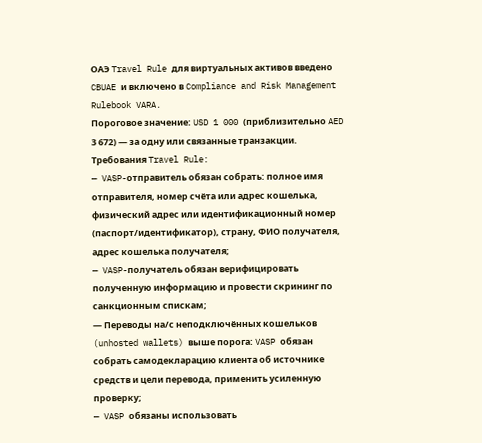ОАЭ Travel Rule для виртуальных активов введено CBUAE и включено в Compliance and Risk Management Rulebook VARA.
Пороговое значение: USD 1 000 (приблизительно AED 3 672) — за одну или связанные транзакции.
Требования Travel Rule:
— VASP-отправитель обязан собрать: полное имя отправителя, номер счёта или адрес кошелька, физический адрес или идентификационный номер (паспорт/идентификатор), страну, ФИО получателя, адрес кошелька получателя;
— VASP-получатель обязан верифицировать полученную информацию и провести скрининг по санкционным спискам;
— Переводы на/с неподключённых кошельков (unhosted wallets) выше порога: VASP обязан собрать самодекларацию клиента об источнике средств и цели перевода, применить усиленную проверку;
— VASP обязаны использовать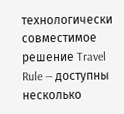технологически совместимое решение Travel Rule — доступны несколько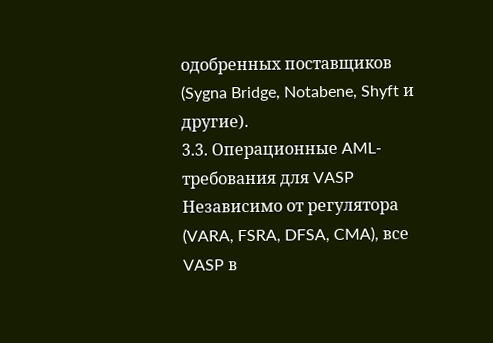одобренных поставщиков (Sygna Bridge, Notabene, Shyft и другие).
3.3. Операционные AML-требования для VASP
Независимо от регулятора (VARA, FSRA, DFSA, CMA), все VASP в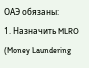ОАЭ обязаны:
1. Назначить MLRO (Money Laundering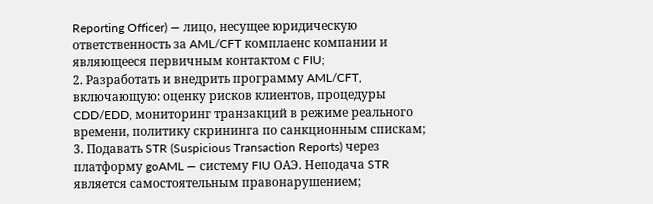Reporting Officer) — лицо, несущее юридическую ответственность за AML/CFT комплаенс компании и являющееся первичным контактом с FIU;
2. Разработать и внедрить программу AML/CFT, включающую: оценку рисков клиентов, процедуры CDD/EDD, мониторинг транзакций в режиме реального времени, политику скрининга по санкционным спискам;
3. Подавать STR (Suspicious Transaction Reports) через платформу goAML — систему FIU ОАЭ. Неподача STR является самостоятельным правонарушением;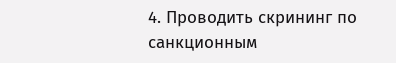4. Проводить скрининг по санкционным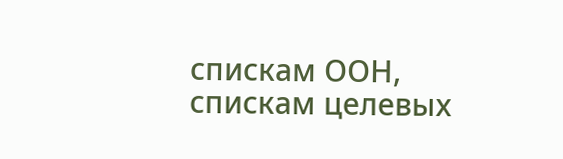спискам ООН, спискам целевых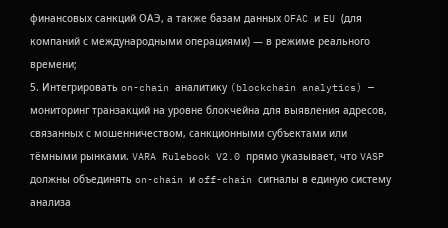финансовых санкций ОАЭ, а также базам данных OFAC и EU (для компаний с международными операциями) — в режиме реального времени;
5. Интегрировать on-chain аналитику (blockchain analytics) — мониторинг транзакций на уровне блокчейна для выявления адресов, связанных с мошенничеством, санкционными субъектами или тёмными рынками. VARA Rulebook V2.0 прямо указывает, что VASP должны объединять on-chain и off-chain сигналы в единую систему анализа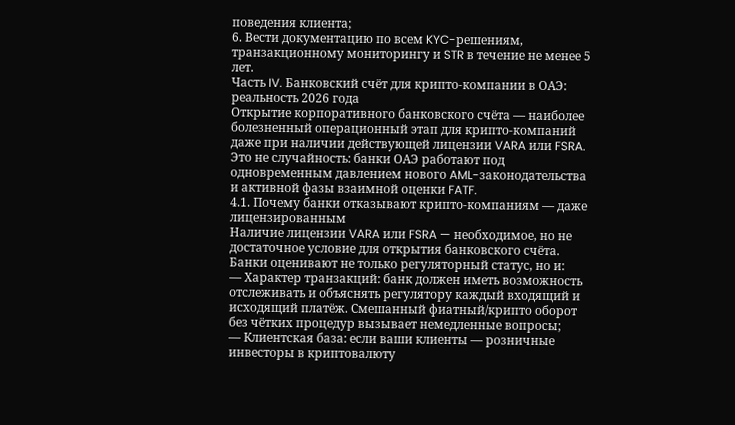поведения клиента;
6. Вести документацию по всем KYC-решениям, транзакционному мониторингу и STR в течение не менее 5 лет.
Часть IV. Банковский счёт для крипто-компании в ОАЭ: реальность 2026 года
Открытие корпоративного банковского счёта — наиболее болезненный операционный этап для крипто-компаний даже при наличии действующей лицензии VARA или FSRA. Это не случайность: банки ОАЭ работают под одновременным давлением нового AML-законодательства и активной фазы взаимной оценки FATF.
4.1. Почему банки отказывают крипто-компаниям — даже лицензированным
Наличие лицензии VARA или FSRA — необходимое, но не достаточное условие для открытия банковского счёта. Банки оценивают не только регуляторный статус, но и:
— Характер транзакций: банк должен иметь возможность отслеживать и объяснять регулятору каждый входящий и исходящий платёж. Смешанный фиатный/крипто оборот без чётких процедур вызывает немедленные вопросы;
— Клиентская база: если ваши клиенты — розничные инвесторы в криптовалюту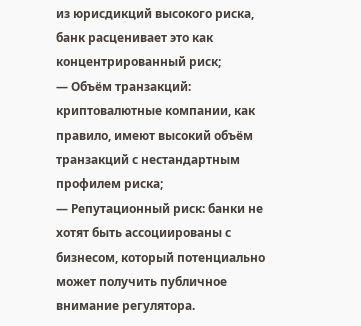из юрисдикций высокого риска, банк расценивает это как концентрированный риск;
— Объём транзакций: криптовалютные компании, как правило, имеют высокий объём транзакций с нестандартным профилем риска;
— Репутационный риск: банки не хотят быть ассоциированы с бизнесом, который потенциально может получить публичное внимание регулятора.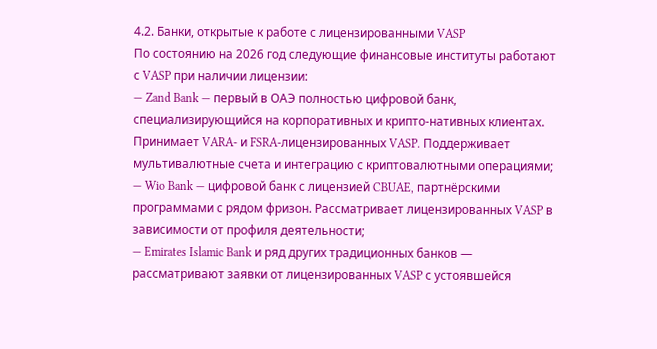4.2. Банки, открытые к работе с лицензированными VASP
По состоянию на 2026 год следующие финансовые институты работают с VASP при наличии лицензии:
— Zand Bank — первый в ОАЭ полностью цифровой банк, специализирующийся на корпоративных и крипто-нативных клиентах. Принимает VARA- и FSRA-лицензированных VASP. Поддерживает мультивалютные счета и интеграцию с криптовалютными операциями;
— Wio Bank — цифровой банк с лицензией CBUAE, партнёрскими программами с рядом фризон. Рассматривает лицензированных VASP в зависимости от профиля деятельности;
— Emirates Islamic Bank и ряд других традиционных банков — рассматривают заявки от лицензированных VASP с устоявшейся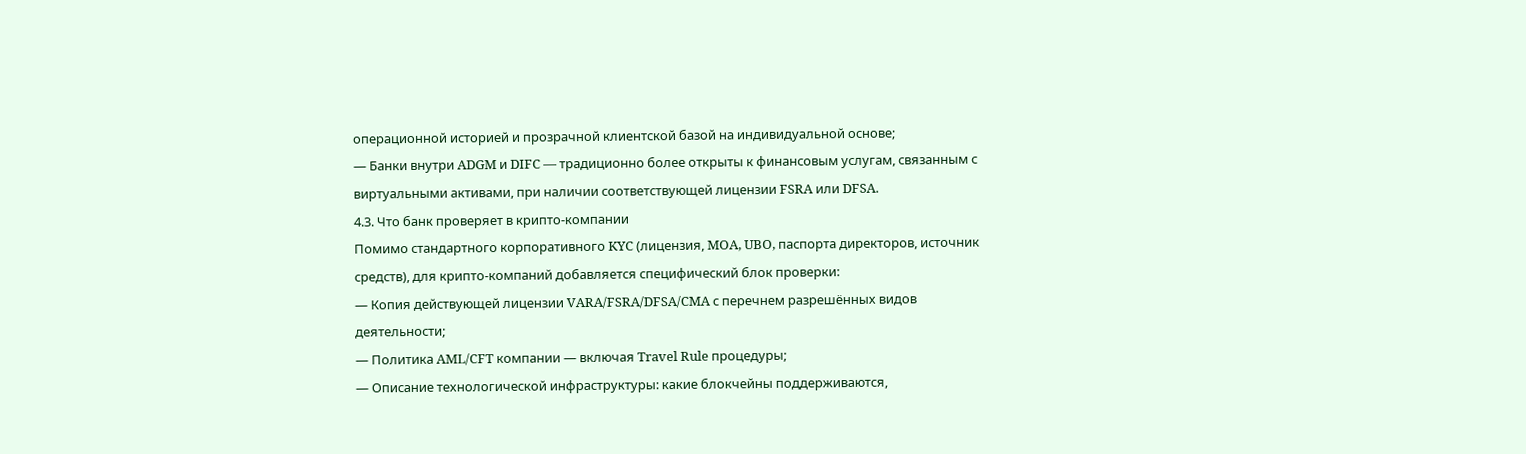операционной историей и прозрачной клиентской базой на индивидуальной основе;
— Банки внутри ADGM и DIFC — традиционно более открыты к финансовым услугам, связанным с виртуальными активами, при наличии соответствующей лицензии FSRA или DFSA.
4.3. Что банк проверяет в крипто-компании
Помимо стандартного корпоративного KYC (лицензия, MOA, UBO, паспорта директоров, источник средств), для крипто-компаний добавляется специфический блок проверки:
— Копия действующей лицензии VARA/FSRA/DFSA/CMA с перечнем разрешённых видов деятельности;
— Политика AML/CFT компании — включая Travel Rule процедуры;
— Описание технологической инфраструктуры: какие блокчейны поддерживаются,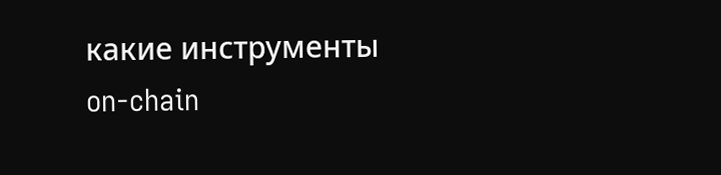какие инструменты on-chain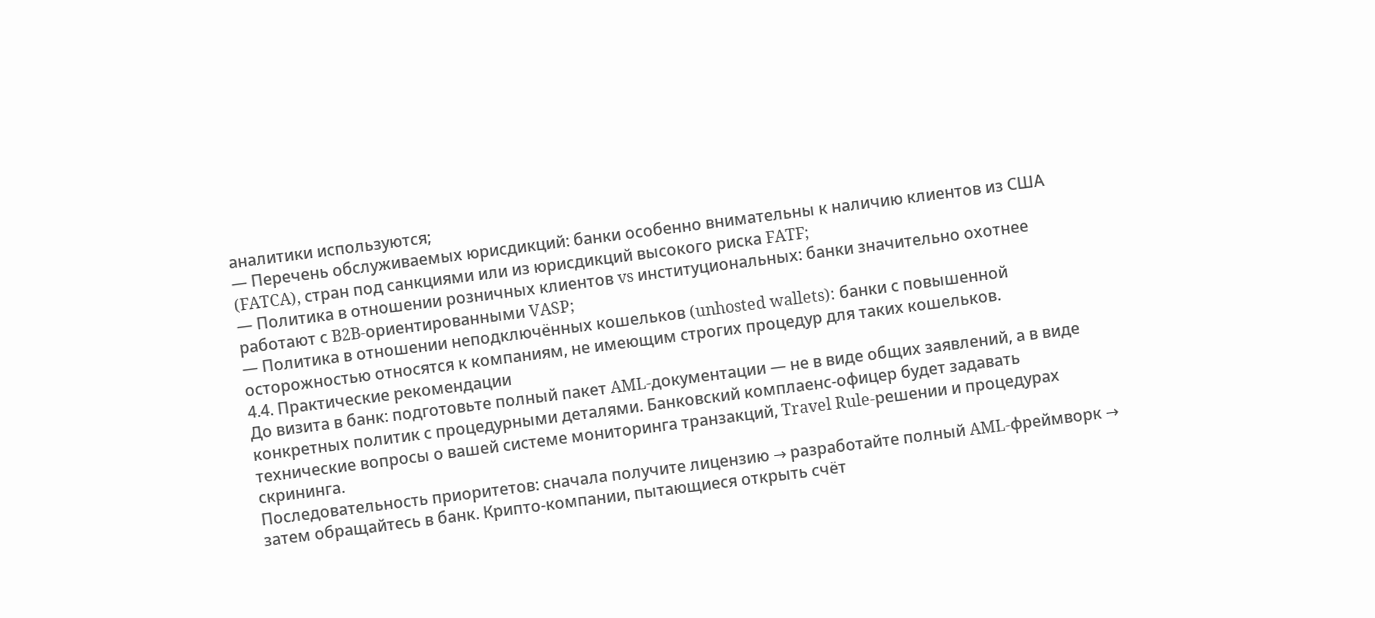аналитики используются;
— Перечень обслуживаемых юрисдикций: банки особенно внимательны к наличию клиентов из США (FATCA), стран под санкциями или из юрисдикций высокого риска FATF;
— Политика в отношении розничных клиентов vs институциональных: банки значительно охотнее работают с B2B-ориентированными VASP;
— Политика в отношении неподключённых кошельков (unhosted wallets): банки с повышенной осторожностью относятся к компаниям, не имеющим строгих процедур для таких кошельков.
4.4. Практические рекомендации
До визита в банк: подготовьте полный пакет AML-документации — не в виде общих заявлений, а в виде конкретных политик с процедурными деталями. Банковский комплаенс-офицер будет задавать технические вопросы о вашей системе мониторинга транзакций, Travel Rule-решении и процедурах скрининга.
Последовательность приоритетов: сначала получите лицензию → разработайте полный AML-фреймворк → затем обращайтесь в банк. Крипто-компании, пытающиеся открыть счёт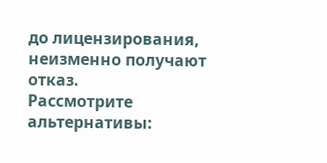до лицензирования, неизменно получают отказ.
Рассмотрите альтернативы: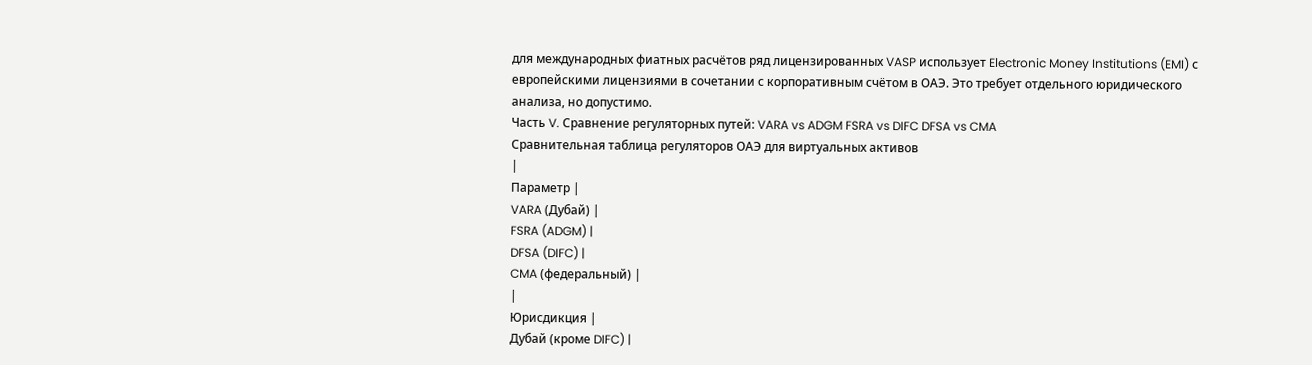для международных фиатных расчётов ряд лицензированных VASP использует Electronic Money Institutions (EMI) с европейскими лицензиями в сочетании с корпоративным счётом в ОАЭ. Это требует отдельного юридического анализа, но допустимо.
Часть V. Сравнение регуляторных путей: VARA vs ADGM FSRA vs DIFC DFSA vs CMA
Сравнительная таблица регуляторов ОАЭ для виртуальных активов
|
Параметр |
VARA (Дубай) |
FSRA (ADGM) |
DFSA (DIFC) |
CMA (федеральный) |
|
Юрисдикция |
Дубай (кроме DIFC) |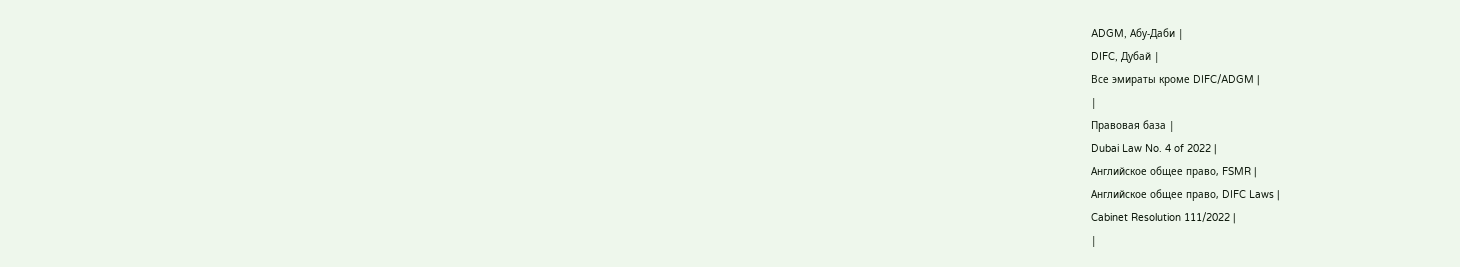ADGM, Абу-Даби |
DIFC, Дубай |
Все эмираты кроме DIFC/ADGM |
|
Правовая база |
Dubai Law No. 4 of 2022 |
Английское общее право, FSMR |
Английское общее право, DIFC Laws |
Cabinet Resolution 111/2022 |
|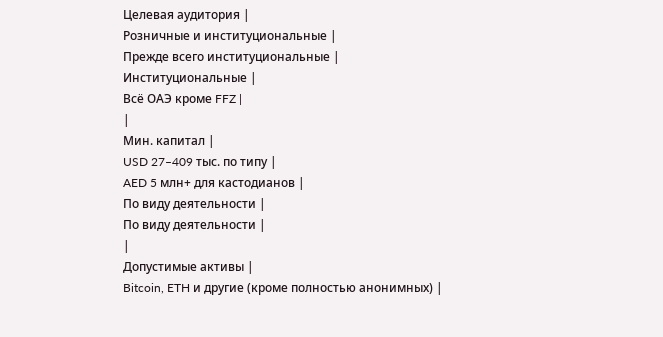Целевая аудитория |
Розничные и институциональные |
Прежде всего институциональные |
Институциональные |
Всё ОАЭ кроме FFZ |
|
Мин. капитал |
USD 27–409 тыс. по типу |
AED 5 млн+ для кастодианов |
По виду деятельности |
По виду деятельности |
|
Допустимые активы |
Bitcoin, ETH и другие (кроме полностью анонимных) |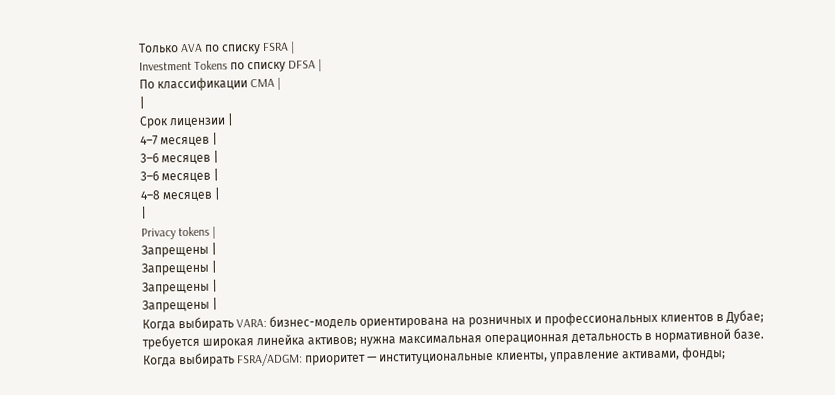Только AVA по списку FSRA |
Investment Tokens по списку DFSA |
По классификации CMA |
|
Срок лицензии |
4–7 месяцев |
3–6 месяцев |
3–6 месяцев |
4–8 месяцев |
|
Privacy tokens |
Запрещены |
Запрещены |
Запрещены |
Запрещены |
Когда выбирать VARA: бизнес-модель ориентирована на розничных и профессиональных клиентов в Дубае; требуется широкая линейка активов; нужна максимальная операционная детальность в нормативной базе.
Когда выбирать FSRA/ADGM: приоритет — институциональные клиенты, управление активами, фонды;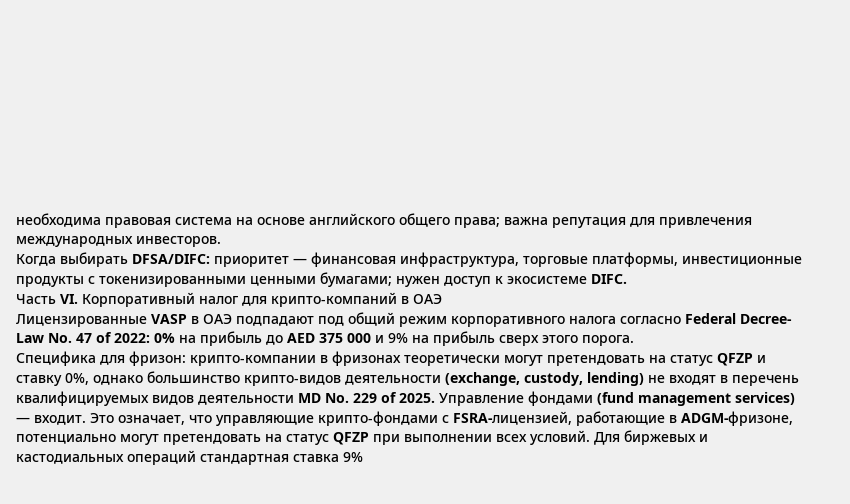необходима правовая система на основе английского общего права; важна репутация для привлечения международных инвесторов.
Когда выбирать DFSA/DIFC: приоритет — финансовая инфраструктура, торговые платформы, инвестиционные продукты с токенизированными ценными бумагами; нужен доступ к экосистеме DIFC.
Часть VI. Корпоративный налог для крипто-компаний в ОАЭ
Лицензированные VASP в ОАЭ подпадают под общий режим корпоративного налога согласно Federal Decree-Law No. 47 of 2022: 0% на прибыль до AED 375 000 и 9% на прибыль сверх этого порога.
Специфика для фризон: крипто-компании в фризонах теоретически могут претендовать на статус QFZP и ставку 0%, однако большинство крипто-видов деятельности (exchange, custody, lending) не входят в перечень квалифицируемых видов деятельности MD No. 229 of 2025. Управление фондами (fund management services) — входит. Это означает, что управляющие крипто-фондами с FSRA-лицензией, работающие в ADGM-фризоне, потенциально могут претендовать на статус QFZP при выполнении всех условий. Для биржевых и кастодиальных операций стандартная ставка 9%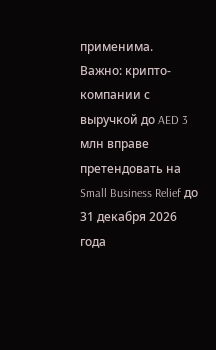применима.
Важно: крипто-компании с выручкой до AED 3 млн вправе претендовать на Small Business Relief до 31 декабря 2026 года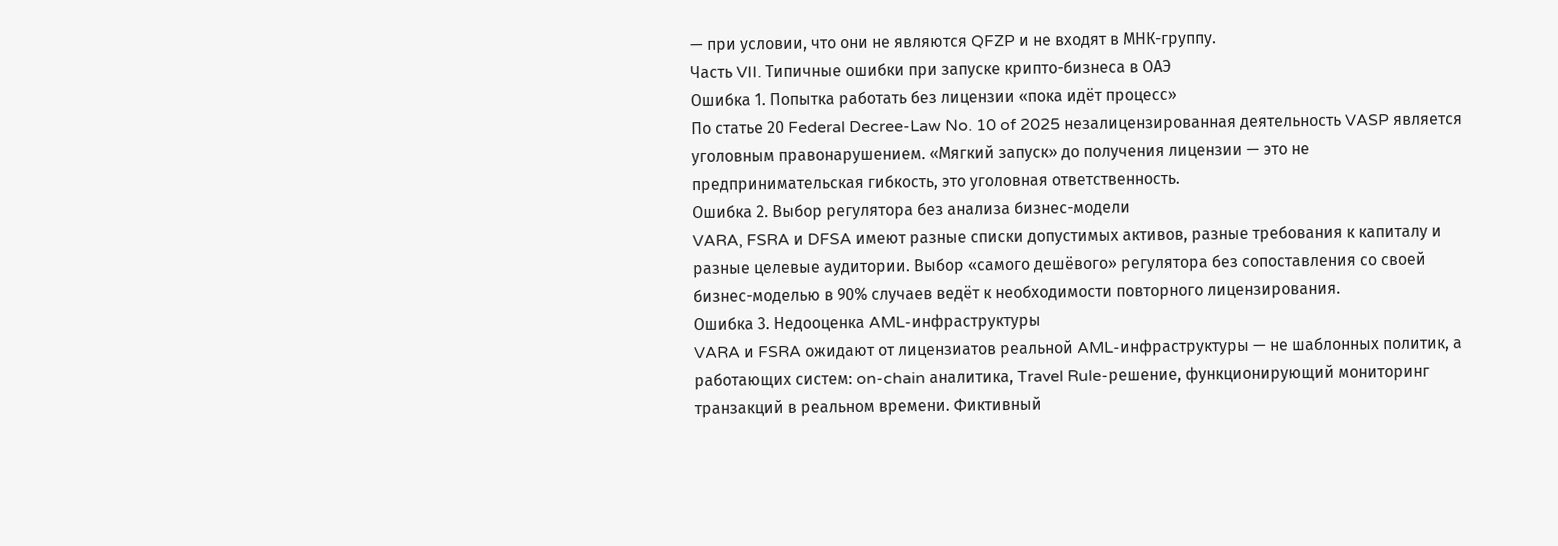— при условии, что они не являются QFZP и не входят в МНК-группу.
Часть VII. Типичные ошибки при запуске крипто-бизнеса в ОАЭ
Ошибка 1. Попытка работать без лицензии «пока идёт процесс»
По статье 20 Federal Decree-Law No. 10 of 2025 незалицензированная деятельность VASP является уголовным правонарушением. «Мягкий запуск» до получения лицензии — это не предпринимательская гибкость, это уголовная ответственность.
Ошибка 2. Выбор регулятора без анализа бизнес-модели
VARA, FSRA и DFSA имеют разные списки допустимых активов, разные требования к капиталу и разные целевые аудитории. Выбор «самого дешёвого» регулятора без сопоставления со своей бизнес-моделью в 90% случаев ведёт к необходимости повторного лицензирования.
Ошибка 3. Недооценка AML-инфраструктуры
VARA и FSRA ожидают от лицензиатов реальной AML-инфраструктуры — не шаблонных политик, а работающих систем: on-chain аналитика, Travel Rule-решение, функционирующий мониторинг транзакций в реальном времени. Фиктивный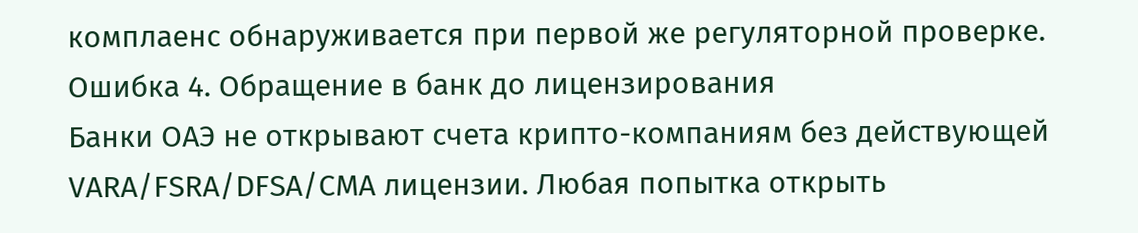комплаенс обнаруживается при первой же регуляторной проверке.
Ошибка 4. Обращение в банк до лицензирования
Банки ОАЭ не открывают счета крипто-компаниям без действующей VARA/FSRA/DFSA/CMA лицензии. Любая попытка открыть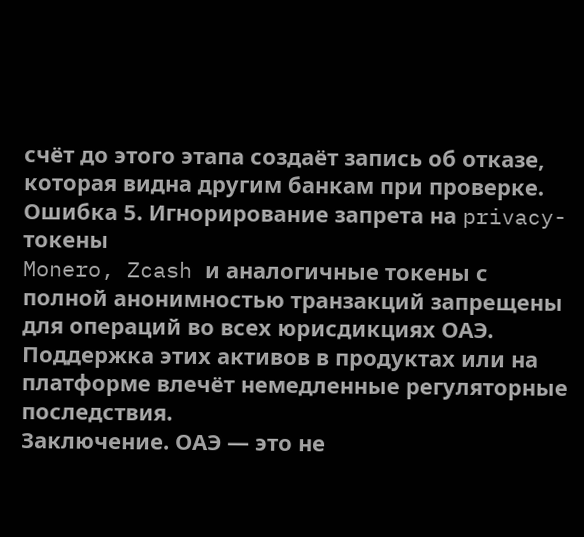счёт до этого этапа создаёт запись об отказе, которая видна другим банкам при проверке.
Ошибка 5. Игнорирование запрета на privacy-токены
Monero, Zcash и аналогичные токены с полной анонимностью транзакций запрещены для операций во всех юрисдикциях ОАЭ. Поддержка этих активов в продуктах или на платформе влечёт немедленные регуляторные последствия.
Заключение. ОАЭ — это не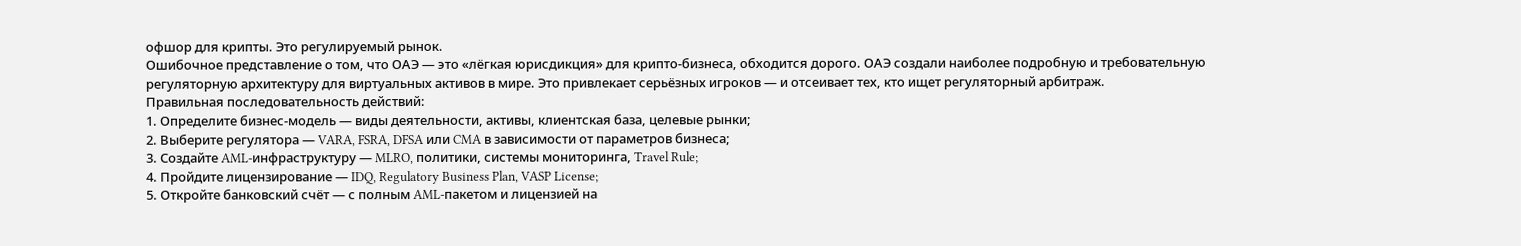офшор для крипты. Это регулируемый рынок.
Ошибочное представление о том, что ОАЭ — это «лёгкая юрисдикция» для крипто-бизнеса, обходится дорого. ОАЭ создали наиболее подробную и требовательную регуляторную архитектуру для виртуальных активов в мире. Это привлекает серьёзных игроков — и отсеивает тех, кто ищет регуляторный арбитраж.
Правильная последовательность действий:
1. Определите бизнес-модель — виды деятельности, активы, клиентская база, целевые рынки;
2. Выберите регулятора — VARA, FSRA, DFSA или CMA в зависимости от параметров бизнеса;
3. Создайте AML-инфраструктуру — MLRO, политики, системы мониторинга, Travel Rule;
4. Пройдите лицензирование — IDQ, Regulatory Business Plan, VASP License;
5. Откройте банковский счёт — с полным AML-пакетом и лицензией на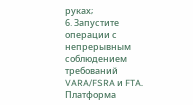руках;
6. Запустите операции с непрерывным соблюдением требований VARA/FSRA и FTA.
Платформа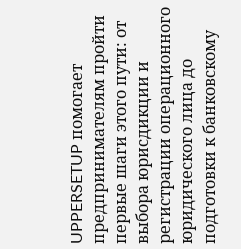UPPERSETUP помогает предпринимателям пройти первые шаги этого пути: от выбора юрисдикции и регистрации операционного юридического лица до подготовки к банковскому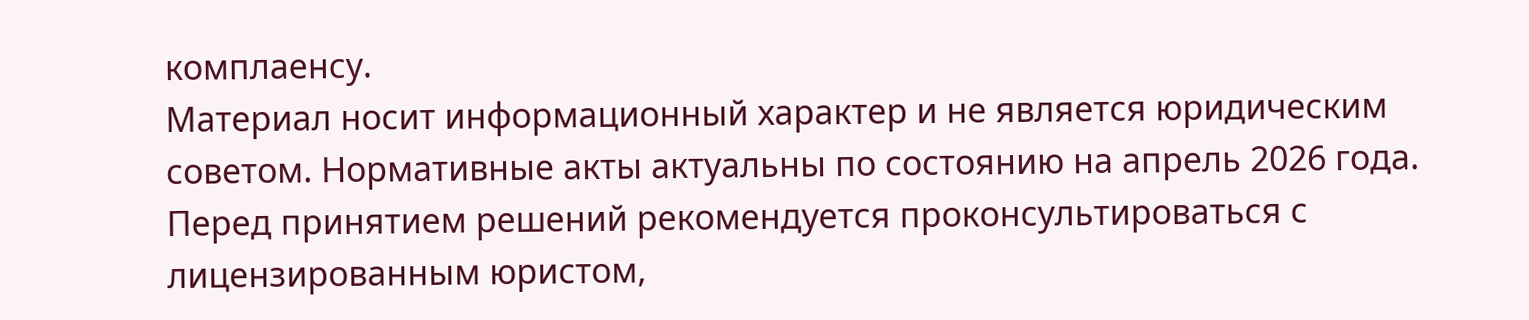комплаенсу.
Материал носит информационный характер и не является юридическим советом. Нормативные акты актуальны по состоянию на апрель 2026 года. Перед принятием решений рекомендуется проконсультироваться с лицензированным юристом,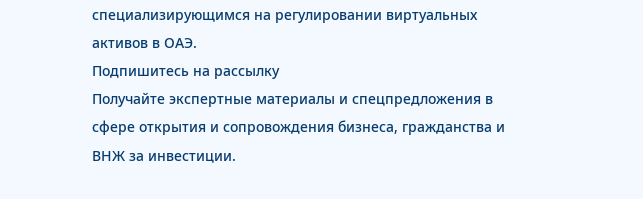специализирующимся на регулировании виртуальных активов в ОАЭ.
Подпишитесь на рассылку
Получайте экспертные материалы и спецпредложения в сфере открытия и сопровождения бизнеса, гражданства и ВНЖ за инвестиции.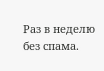Раз в неделю без спама.